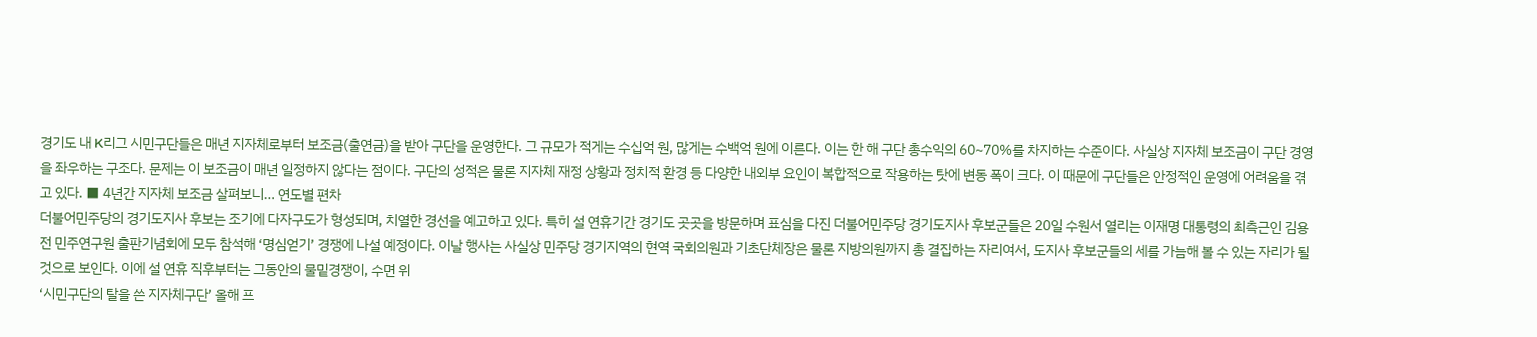경기도 내 K리그 시민구단들은 매년 지자체로부터 보조금(출연금)을 받아 구단을 운영한다. 그 규모가 적게는 수십억 원, 많게는 수백억 원에 이른다. 이는 한 해 구단 총수익의 60~70%를 차지하는 수준이다. 사실상 지자체 보조금이 구단 경영을 좌우하는 구조다. 문제는 이 보조금이 매년 일정하지 않다는 점이다. 구단의 성적은 물론 지자체 재정 상황과 정치적 환경 등 다양한 내외부 요인이 복합적으로 작용하는 탓에 변동 폭이 크다. 이 때문에 구단들은 안정적인 운영에 어려움을 겪고 있다. ■ 4년간 지자체 보조금 살펴보니… 연도별 편차
더불어민주당의 경기도지사 후보는 조기에 다자구도가 형성되며, 치열한 경선을 예고하고 있다. 특히 설 연휴기간 경기도 곳곳을 방문하며 표심을 다진 더불어민주당 경기도지사 후보군들은 20일 수원서 열리는 이재명 대통령의 최측근인 김용 전 민주연구원 출판기념회에 모두 참석해 ‘명심얻기’ 경쟁에 나설 예정이다. 이날 행사는 사실상 민주당 경기지역의 현역 국회의원과 기초단체장은 물론 지방의원까지 총 결집하는 자리여서, 도지사 후보군들의 세를 가늠해 볼 수 있는 자리가 될 것으로 보인다. 이에 설 연휴 직후부터는 그동안의 물밑경쟁이, 수면 위
‘시민구단의 탈을 쓴 지자체구단’ 올해 프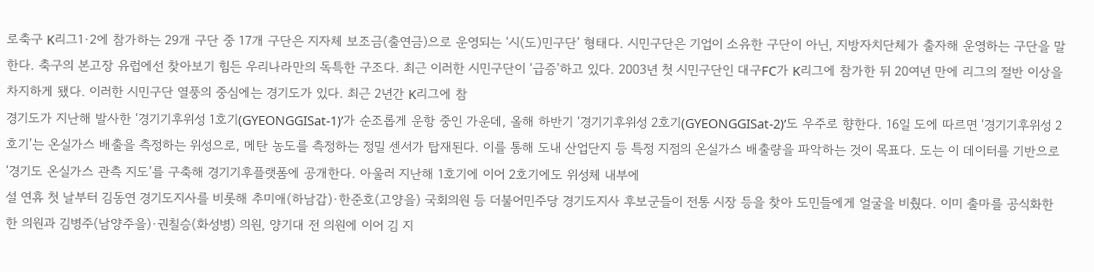로축구 K리그1·2에 참가하는 29개 구단 중 17개 구단은 지자체 보조금(출연금)으로 운영되는 ‘시(도)민구단’ 형태다. 시민구단은 기업이 소유한 구단이 아닌, 지방자치단체가 출자해 운영하는 구단을 말한다. 축구의 본고장 유럽에선 찾아보기 힘든 우리나라만의 독특한 구조다. 최근 이러한 시민구단이 ‘급증’하고 있다. 2003년 첫 시민구단인 대구FC가 K리그에 참가한 뒤 20여년 만에 리그의 절반 이상을 차지하게 됐다. 이러한 시민구단 열풍의 중심에는 경기도가 있다. 최근 2년간 K리그에 참
경기도가 지난해 발사한 ‘경기기후위성 1호기(GYEONGGISat-1)’가 순조롭게 운항 중인 가운데, 올해 하반기 ‘경기기후위성 2호기(GYEONGGISat-2)’도 우주로 향한다. 16일 도에 따르면 ‘경기기후위성 2호기’는 온실가스 배출을 측정하는 위성으로, 메탄 농도를 측정하는 정밀 센서가 탑재된다. 이를 통해 도내 산업단지 등 특정 지점의 온실가스 배출량을 파악하는 것이 목표다. 도는 이 데이터를 기반으로 ‘경기도 온실가스 관측 지도’를 구축해 경기기후플랫폼에 공개한다. 아울러 지난해 1호기에 이어 2호기에도 위성체 내부에
설 연휴 첫 날부터 김동연 경기도지사를 비롯해 추미애(하남갑)·한준호(고양을) 국회의원 등 더불어민주당 경기도지사 후보군들이 전통 시장 등을 찾아 도민들에게 얼굴을 비췄다. 이미 출마를 공식화한 한 의원과 김병주(남양주을)·권칠승(화성병) 의원, 양기대 전 의원에 이어 김 지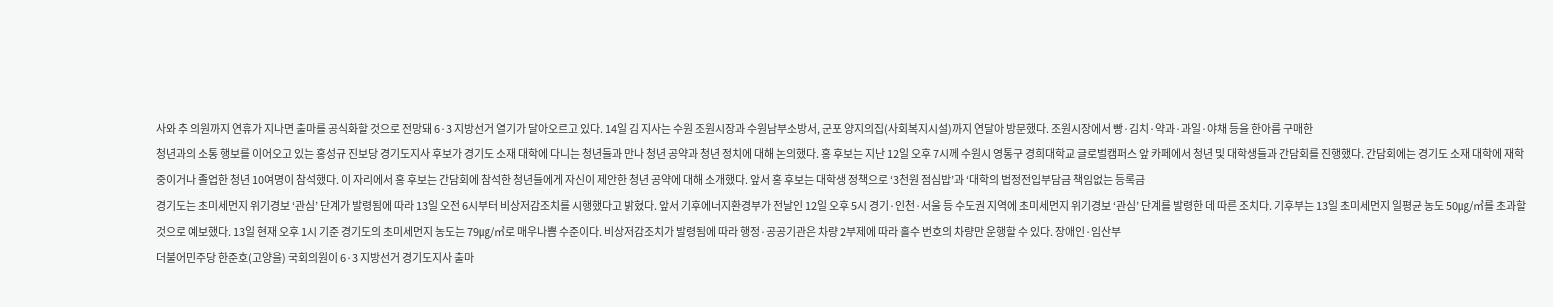사와 추 의원까지 연휴가 지나면 출마를 공식화할 것으로 전망돼 6·3 지방선거 열기가 달아오르고 있다. 14일 김 지사는 수원 조원시장과 수원남부소방서, 군포 양지의집(사회복지시설)까지 연달아 방문했다. 조원시장에서 빵·김치·약과·과일·야채 등을 한아름 구매한
청년과의 소통 행보를 이어오고 있는 홍성규 진보당 경기도지사 후보가 경기도 소재 대학에 다니는 청년들과 만나 청년 공약과 청년 정치에 대해 논의했다. 홍 후보는 지난 12일 오후 7시께 수원시 영통구 경희대학교 글로벌캠퍼스 앞 카페에서 청년 및 대학생들과 간담회를 진행했다. 간담회에는 경기도 소재 대학에 재학 중이거나 졸업한 청년 10여명이 참석했다. 이 자리에서 홍 후보는 간담회에 참석한 청년들에게 자신이 제안한 청년 공약에 대해 소개했다. 앞서 홍 후보는 대학생 정책으로 ‘3천원 점심밥’과 ‘대학의 법정전입부담금 책임없는 등록금
경기도는 초미세먼지 위기경보 ‘관심’ 단계가 발령됨에 따라 13일 오전 6시부터 비상저감조치를 시행했다고 밝혔다. 앞서 기후에너지환경부가 전날인 12일 오후 5시 경기·인천·서울 등 수도권 지역에 초미세먼지 위기경보 ‘관심’ 단계를 발령한 데 따른 조치다. 기후부는 13일 초미세먼지 일평균 농도 50㎍/㎥를 초과할 것으로 예보했다. 13일 현재 오후 1시 기준 경기도의 초미세먼지 농도는 79㎍/㎥로 매우나쁨 수준이다. 비상저감조치가 발령됨에 따라 행정·공공기관은 차량 2부제에 따라 홀수 번호의 차량만 운행할 수 있다. 장애인·임산부
더불어민주당 한준호(고양을) 국회의원이 6·3 지방선거 경기도지사 출마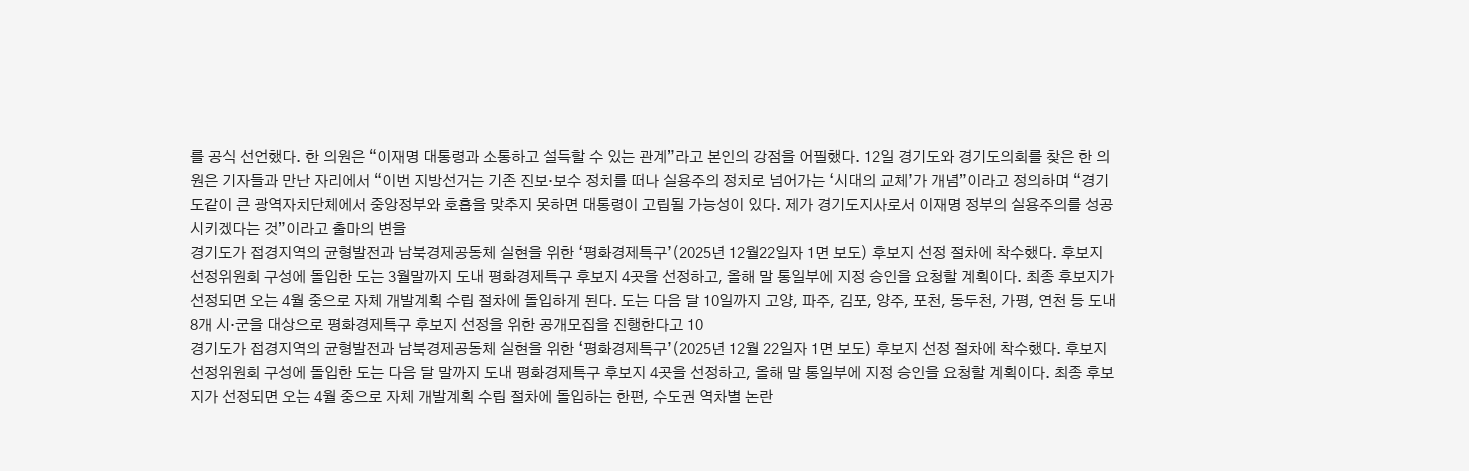를 공식 선언했다. 한 의원은 “이재명 대통령과 소통하고 설득할 수 있는 관계”라고 본인의 강점을 어필했다. 12일 경기도와 경기도의회를 찾은 한 의원은 기자들과 만난 자리에서 “이번 지방선거는 기존 진보·보수 정치를 떠나 실용주의 정치로 넘어가는 ‘시대의 교체’가 개념”이라고 정의하며 “경기도같이 큰 광역자치단체에서 중앙정부와 호흡을 맞추지 못하면 대통령이 고립될 가능성이 있다. 제가 경기도지사로서 이재명 정부의 실용주의를 성공시키겠다는 것”이라고 출마의 변을
경기도가 접경지역의 균형발전과 남북경제공동체 실현을 위한 ‘평화경제특구’(2025년 12월22일자 1면 보도) 후보지 선정 절차에 착수했다. 후보지 선정위원회 구성에 돌입한 도는 3월말까지 도내 평화경제특구 후보지 4곳을 선정하고, 올해 말 통일부에 지정 승인을 요청할 계획이다. 최종 후보지가 선정되면 오는 4월 중으로 자체 개발계획 수립 절차에 돌입하게 된다. 도는 다음 달 10일까지 고양, 파주, 김포, 양주, 포천, 동두천, 가평, 연천 등 도내 8개 시·군을 대상으로 평화경제특구 후보지 선정을 위한 공개모집을 진행한다고 10
경기도가 접경지역의 균형발전과 남북경제공동체 실현을 위한 ‘평화경제특구’(2025년 12월 22일자 1면 보도) 후보지 선정 절차에 착수했다. 후보지 선정위원회 구성에 돌입한 도는 다음 달 말까지 도내 평화경제특구 후보지 4곳을 선정하고, 올해 말 통일부에 지정 승인을 요청할 계획이다. 최종 후보지가 선정되면 오는 4월 중으로 자체 개발계획 수립 절차에 돌입하는 한편, 수도권 역차별 논란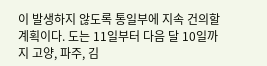이 발생하지 않도록 통일부에 지속 건의할 계획이다. 도는 11일부터 다음 달 10일까지 고양, 파주, 김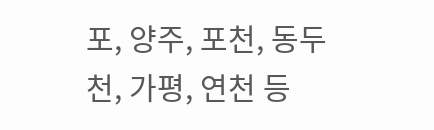포, 양주, 포천, 동두천, 가평, 연천 등